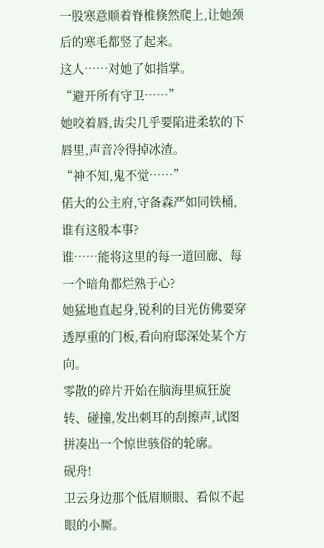一股寒意顺着脊椎倏然爬上,让她颈后的寒毛都竖了起来。
这人……对她了如指掌。
“避开所有守卫……”
她咬着唇,齿尖几乎要陷进柔软的下唇里,声音冷得掉冰渣。
“神不知,鬼不觉……”
偌大的公主府,守备森严如同铁桶,谁有这般本事?
谁……能将这里的每一道回廊、每一个暗角都烂熟于心?
她猛地直起身,锐利的目光仿佛要穿透厚重的门板,看向府邸深处某个方向。
零散的碎片开始在脑海里疯狂旋转、碰撞,发出刺耳的刮擦声,试图拼凑出一个惊世骇俗的轮廓。
砚舟!
卫云身边那个低眉顺眼、看似不起眼的小厮。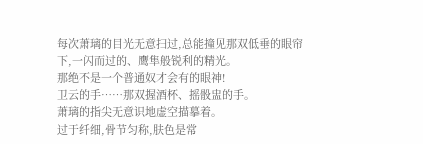每次萧璃的目光无意扫过,总能撞见那双低垂的眼帘下,一闪而过的、鹰隼般锐利的精光。
那绝不是一个普通奴才会有的眼神!
卫云的手……那双握酒杯、摇骰盅的手。
萧璃的指尖无意识地虚空描摹着。
过于纤细,骨节匀称,肤色是常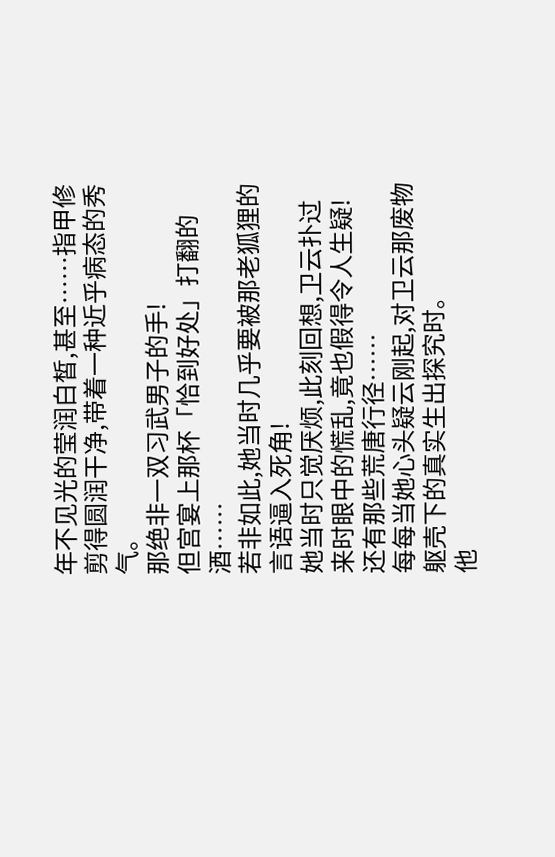年不见光的莹润白皙,甚至……指甲修剪得圆润干净,带着一种近乎病态的秀气。
那绝非一双习武男子的手!
但宫宴上那杯「恰到好处」打翻的酒……
若非如此,她当时几乎要被那老狐狸的言语逼入死角!
她当时只觉厌烦,此刻回想,卫云扑过来时眼中的慌乱,竟也假得令人生疑!
还有那些荒唐行径……
每每当她心头疑云刚起,对卫云那废物躯壳下的真实生出探究时。
他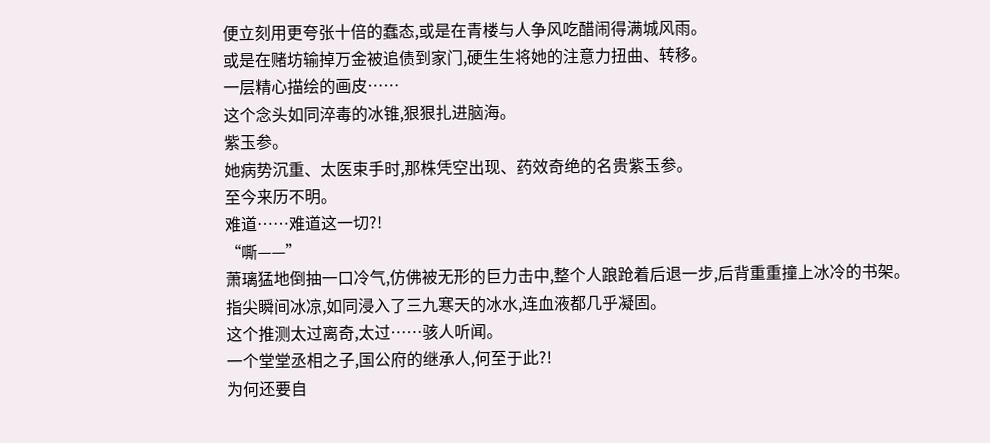便立刻用更夸张十倍的蠢态,或是在青楼与人争风吃醋闹得满城风雨。
或是在赌坊输掉万金被追债到家门,硬生生将她的注意力扭曲、转移。
一层精心描绘的画皮……
这个念头如同淬毒的冰锥,狠狠扎进脑海。
紫玉参。
她病势沉重、太医束手时,那株凭空出现、药效奇绝的名贵紫玉参。
至今来历不明。
难道……难道这一切?!
“嘶——”
萧璃猛地倒抽一口冷气,仿佛被无形的巨力击中,整个人踉跄着后退一步,后背重重撞上冰冷的书架。
指尖瞬间冰凉,如同浸入了三九寒天的冰水,连血液都几乎凝固。
这个推测太过离奇,太过……骇人听闻。
一个堂堂丞相之子,国公府的继承人,何至于此?!
为何还要自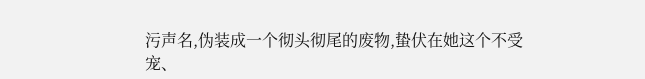污声名,伪装成一个彻头彻尾的废物,蛰伏在她这个不受宠、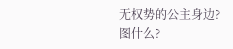无权势的公主身边?
图什么?